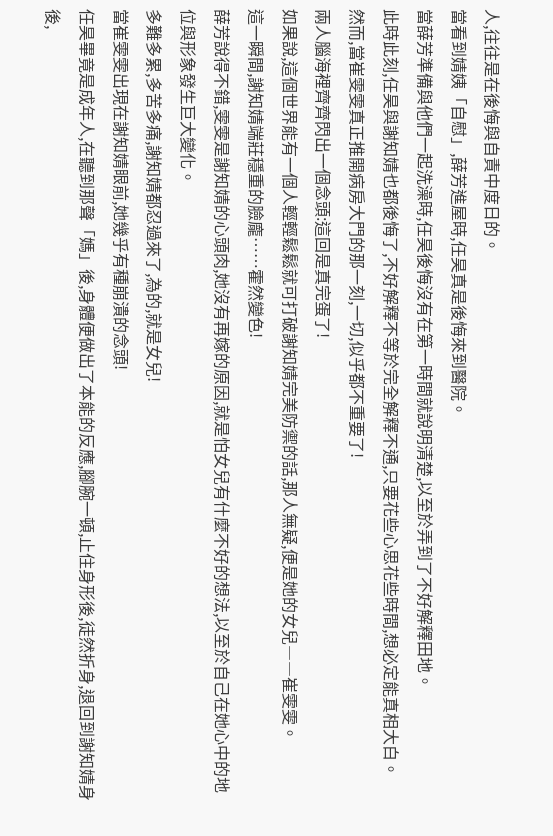人,往往是在後悔與自責中度日的。
當看到婧姨「自慰」,薛芳進屋時,任昊真是後悔來到醫院。
當薛芳準備與他們一起洗澡時,任昊後悔沒有在第一時間就說明清楚,以至於弄到了不好解釋田地。
此時此刻,任昊與謝知婧也都後悔了,不好解釋不等於完全解釋不通,只要花些心思花些時間,想必定能真相大白。
然而,當崔雯雯真正推開病房大門的那一刻,一切,似乎都不重要了!
兩人腦海裡齊齊閃出一個念頭:這回是真完蛋了!
如果說,這個世界能有一個人輕輕鬆鬆就可打破謝知婧完美防禦的話,那人無疑,便是她的女兒――崔雯雯。
這一瞬間,謝知婧端莊穩重的臉龐……霍然變色!
薛芳說得不錯,雯雯是謝知婧的心頭肉,她沒有再嫁的原因,就是怕女兒有什麼不好的想法,以至於自己在她心中的地位與形象發生巨大變化。
多難多累,多苦多痛,謝知婧都忍過來了,為的,就是女兒!
當崔雯雯出現在謝知婧眼前,她幾乎有種崩潰的念頭!
任昊畢竟是成年人,在聽到那聲「媽」後,身體便做出了本能的反應,腳腕一頓,止住身形後,徒然折身,退回到謝知婧身後,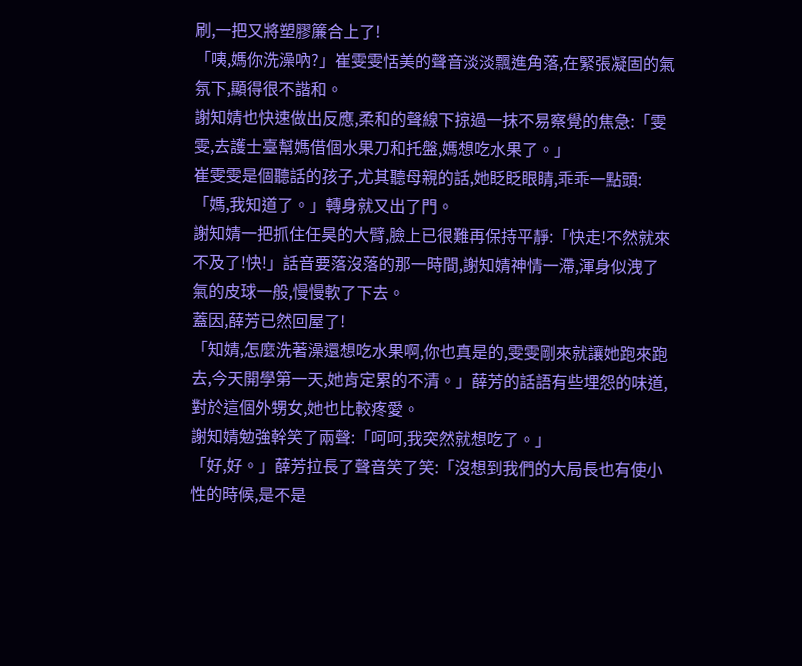刷,一把又將塑膠簾合上了!
「咦,媽你洗澡吶?」崔雯雯恬美的聲音淡淡飄進角落,在緊張凝固的氣氛下,顯得很不諧和。
謝知婧也快速做出反應,柔和的聲線下掠過一抹不易察覺的焦急:「雯雯,去護士臺幫媽借個水果刀和托盤,媽想吃水果了。」
崔雯雯是個聽話的孩子,尤其聽母親的話,她眨眨眼睛,乖乖一點頭:「媽,我知道了。」轉身就又出了門。
謝知婧一把抓住任昊的大臂,臉上已很難再保持平靜:「快走!不然就來不及了!快!」話音要落沒落的那一時間,謝知婧神情一滯,渾身似洩了氣的皮球一般,慢慢軟了下去。
蓋因,薛芳已然回屋了!
「知婧,怎麼洗著澡還想吃水果啊,你也真是的,雯雯剛來就讓她跑來跑去,今天開學第一天,她肯定累的不清。」薛芳的話語有些埋怨的味道,對於這個外甥女,她也比較疼愛。
謝知婧勉強幹笑了兩聲:「呵呵,我突然就想吃了。」
「好,好。」薛芳拉長了聲音笑了笑:「沒想到我們的大局長也有使小性的時候,是不是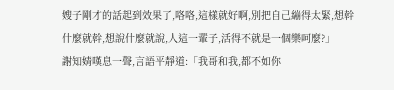嫂子剛才的話起到效果了,咯咯,這樣就好啊,別把自己繃得太緊,想幹什麼就幹,想說什麼就說,人這一輩子,活得不就是一個樂呵麼?」
謝知婧嘆息一聲,言語平靜道:「我哥和我,都不如你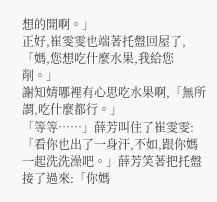想的開啊。」
正好,崔雯雯也端著托盤回屋了,「媽,您想吃什麼水果,我給您削。」
謝知婧哪裡有心思吃水果啊,「無所謂,吃什麼都行。」
「等等……」薛芳叫住了崔雯雯:「看你也出了一身汗,不如,跟你媽一起洗洗澡吧。」薛芳笑著把托盤接了過來:「你媽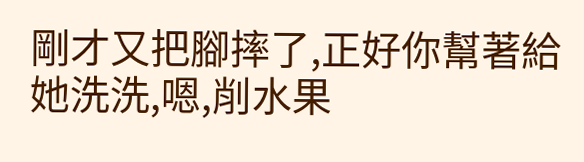剛才又把腳摔了,正好你幫著給她洗洗,嗯,削水果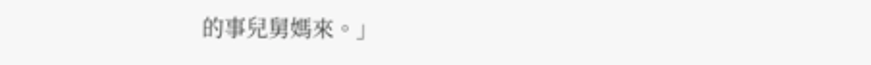的事兒舅媽來。」